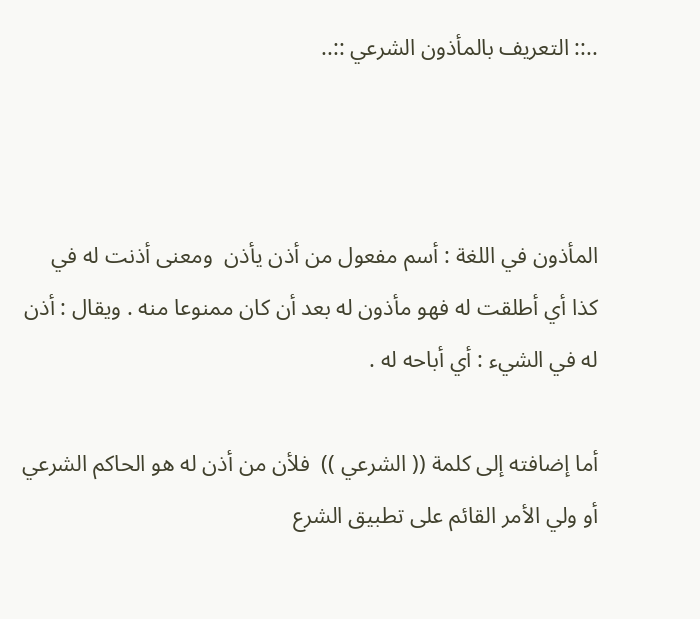..:: التعريف بالمأذون الشرعي ::..



المأذون في اللغة : أسم مفعول من أذن يأذن  ومعنى أذنت له في كذا أي أطلقت له فهو مأذون له بعد أن كان ممنوعا منه . ويقال : أذن له في الشيء : أي أباحه له .

أما إضافته إلى كلمة (( الشرعي ))  فلأن من أذن له هو الحاكم الشرعي أو ولي الأمر القائم على تطبيق الشرع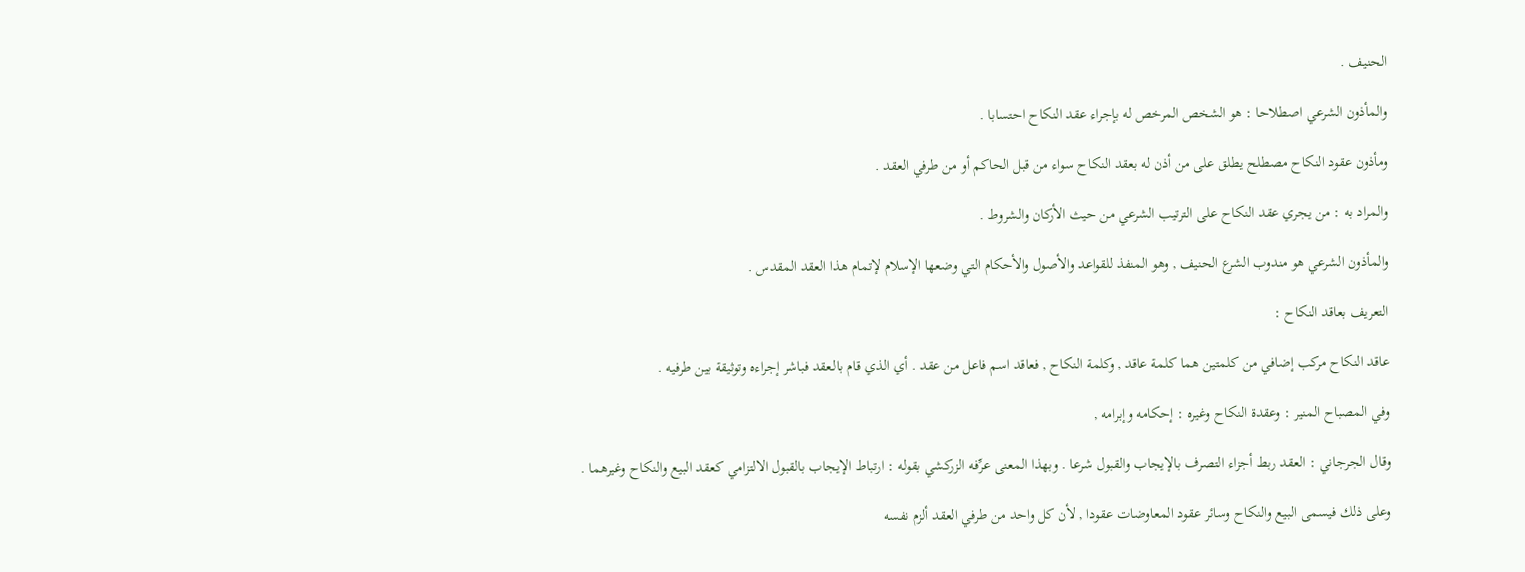الحنيف .

والمأذون الشرعي اصطلاحا : هو الشخص المرخص له بإجراء عقد النكاح احتسابا .

ومأذون عقود النكاح مصطلح يطلق على من أذن له بعقد النكاح سواء من قبل الحاكم أو من طرفي العقد .

والمراد به : من يجري عقد النكاح على الترتيب الشرعي من حيث الأركان والشروط .

والمأذون الشرعي هو مندوب الشرع الحنيف , وهو المنفذ للقواعد والأصول والأحكام التي وضعها الإسلام لإتمام هذا العقد المقدس .

التعريف بعاقد النكاح :

عاقد النكاح مركب إضافي من كلمتين هما كلمة عاقد , وكلمة النكاح , فعاقد اسم فاعل من عقد . أي الذي قام بالـعقد فباشر إجراءه وتوثيقة بين طرفيه .

وفي المصباح المنير : وعقدة النكاح وغيره : إحكامه وإبرامه ,

وقال الجرجاني : العقد ربط أجزاء التصرف بالإيجاب والقبول شرعا . وبهذا المعنى عرِّفه الزركشي بقوله : ارتباط الإيجاب بالقبول الالتزامي كعقد البيع والنكاح وغيرهما .

وعلى ذلك فيسمى البيع والنكاح وسائر عقود المعاوضات عقودا , لأن كل واحد من طرفي العقد ألزم نفسه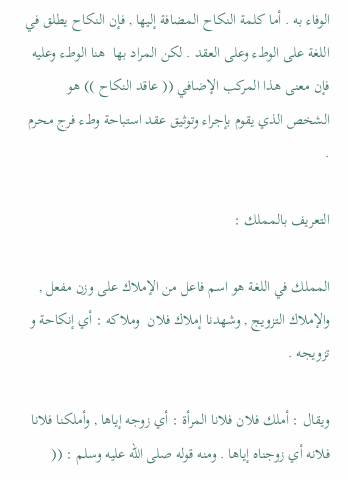الوفاء به . أما كلمة النكاح المضافة إليها , فإن النكاح يطلق في اللغة على الوطء وعلى العقد . لكن المراد بها  هنا الوطء وعليه فإن معنى هذا المركب الإضافي (( عاقد النكاح )) هو الشخص الذي يقوم بإجراء وتوثيق عقد استباحة وطء فرج محرم .

التعريف بالمملك :

المملك في اللغة هو اسم فاعل من الإملاك على وزن مفعل , والإملاك التزويج , وشهدنا إملاك فلان  وملاكه : أي إنكاحة و تزويجه .

ويقال : أملك فلان فلانا المرأة : أي زوجه إياها , وأملكنا فلانا فلانه أي زوجناه إياها . ومنه قوله صلى الله عليه وسلم : ((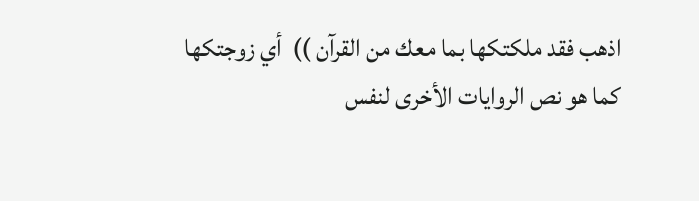اذهب فقد ملكتكها بما معك من القرآن ))  أي زوجتكها كما هو نص الروايات الأخرى لنفس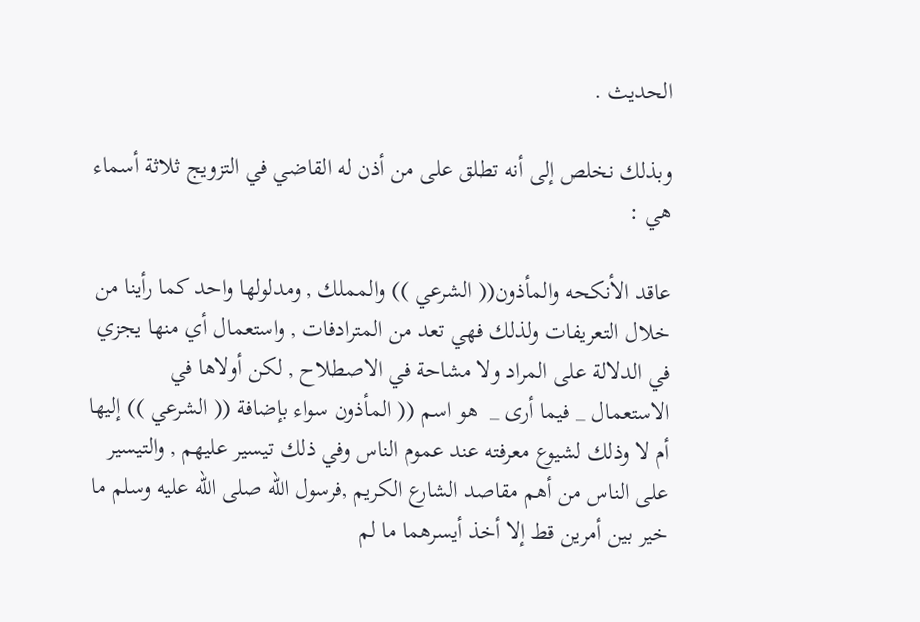الحديث .

وبذلك نخلص إلى أنه تطلق على من أذن له القاضي في التزويج ثلاثة أسماء هي :

عاقد الأنكحه والمأذون(( الشرعي )) والمملك , ومدلولها واحد كما رأينا من خلال التعريفات ولذلك فهي تعد من المترادفات , واستعمال أي منها يجزي في الدلالة على المراد ولا مشاحة في الاصطلاح , لكن أولاها في الاستعمال _ فيما أرى _  هو اسم (( المأذون سواء بإضافة (( الشرعي )) إليها أم لا وذلك لشيوع معرفته عند عموم الناس وفي ذلك تيسير عليهم , والتيسير على الناس من أهم مقاصد الشارع الكريم ,فرسول الله صلى الله عليه وسلم ما خير بين أمرين قط إلا أخذ أيسرهما ما لم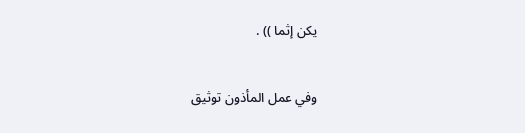يكن إثما )) .

وفي عمل المأذون توثيق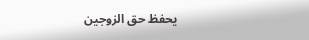يحفظ حق الزوجين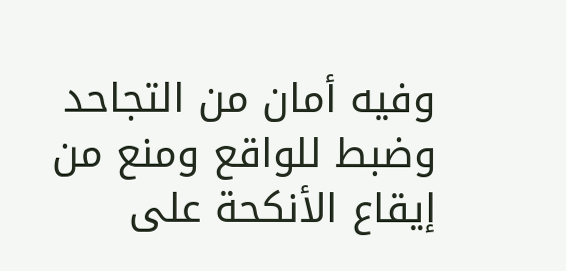وفيه أمان من التجاحد وضبط للواقع ومنع من إيقاع الأنكحة على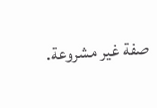صفة غير مشروعة.